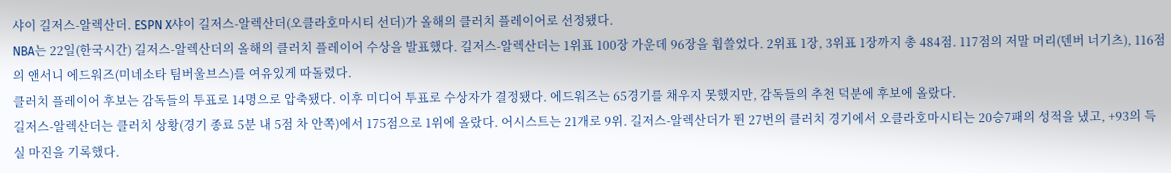샤이 길저스-알렉산더. ESPN X샤이 길저스-알렉산더(오클라호마시티 선더)가 올해의 클러치 플레이어로 선정됐다.
NBA는 22일(한국시간) 길저스-알렉산더의 올해의 클러치 플레이어 수상을 발표했다. 길저스-알렉산더는 1위표 100장 가운데 96장을 휩쓸었다. 2위표 1장, 3위표 1장까지 총 484점. 117점의 저말 머리(덴버 너기츠), 116점의 앤서니 에드워즈(미네소타 팀버울브스)를 여유있게 따돌렸다.
클러치 플레이어 후보는 감독들의 투표로 14명으로 압축됐다. 이후 미디어 투표로 수상자가 결정됐다. 에드워즈는 65경기를 채우지 못했지만, 감독들의 추천 덕분에 후보에 올랐다.
길저스-알렉산더는 클러치 상황(경기 종료 5분 내 5점 차 안쪽)에서 175점으로 1위에 올랐다. 어시스트는 21개로 9위. 길저스-알렉산더가 뛴 27번의 클러치 경기에서 오클라호마시티는 20승7패의 성적을 냈고, +93의 득실 마진을 기록했다.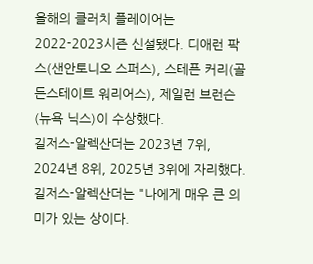올해의 클러치 플레이어는 2022-2023시즌 신설됐다. 디애런 팍스(샌안토니오 스퍼스), 스테픈 커리(골든스테이트 워리어스), 제일런 브런슨(뉴욕 닉스)이 수상했다.
길저스-알렉산더는 2023년 7위, 2024년 8위, 2025년 3위에 자리했다.
길저스-알렉산더는 "나에게 매우 큰 의미가 있는 상이다.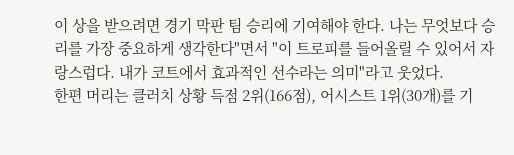이 상을 받으려면 경기 막판 팀 승리에 기여해야 한다. 나는 무엇보다 승리를 가장 중요하게 생각한다"면서 "이 트로피를 들어올릴 수 있어서 자랑스럽다. 내가 코트에서 효과적인 선수라는 의미"라고 웃었다.
한편 머리는 클러치 상황 득점 2위(166점), 어시스트 1위(30개)를 기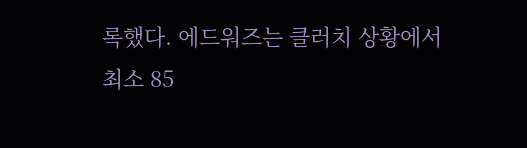록했다. 에드워즈는 클러치 상황에서 최소 85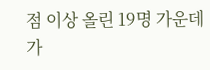점 이상 올린 19명 가운데 가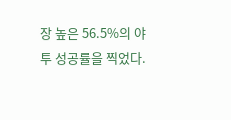장 높은 56.5%의 야투 성공률을 찍었다.